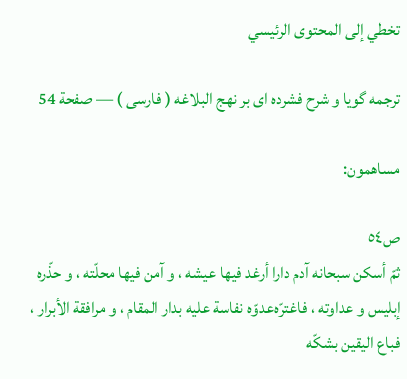تخطي إلى المحتوى الرئيسي

ترجمه گويا و شرح فشرده اى بر نهج البلاغه ( فارسى ) — صفحة 54

مساهمون:

ص٥٤
ثمّ أسكن سبحانه آدم دارا أرغد فيها عيشه ، و آمن فيها محلّته ، و حذّره إبليس و عداوته ، فاغترّه‌عدوّه نفاسة عليه بدار المقام ، و مرافقة الأبرار ، فباع اليقين بشكّه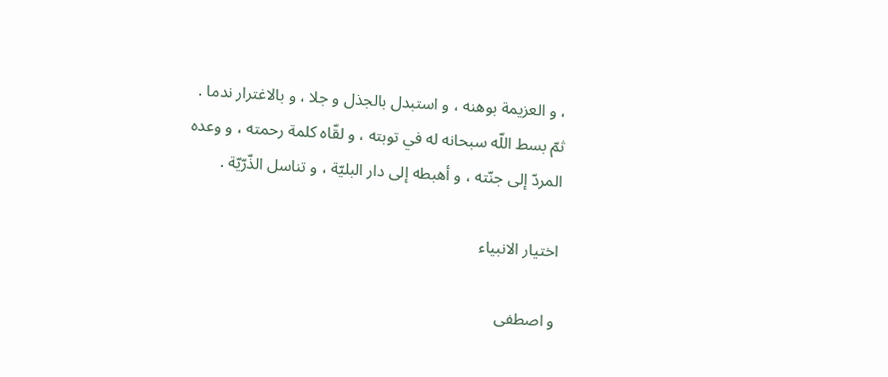، و العزيمة بوهنه ، و استبدل بالجذل و جلا ، و بالاغترار ندما . ثمّ بسط اللّه سبحانه له في توبته ، و لقّاه كلمة رحمته ، و وعده المردّ إلى جنّته ، و أهبطه إلى دار البليّة ، و تناسل الذّرّيّة .

اختيار الانبياء

و اصطفى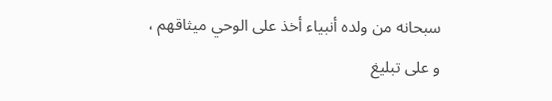سبحانه من ولده أنبياء أخذ على الوحي ميثاقهم ، و على تبليغ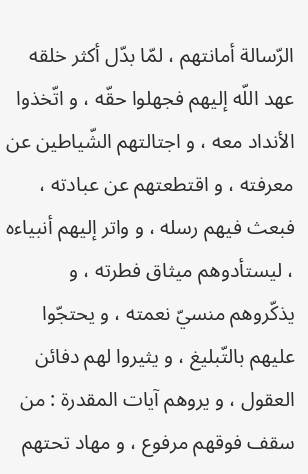الرّسالة أمانتهم ، لمّا بدّل أكثر خلقه عهد اللّه إليهم فجهلوا حقّه ، و اتّخذوا الأنداد معه ، و اجتالتهم الشّياطين عن معرفته ، و اقتطعتهم عن عبادته ، فبعث فيهم رسله ، و واتر إليهم أنبياءه ، ليستأدوهم ميثاق فطرته ، و يذكّروهم منسيّ نعمته ، و يحتجّوا عليهم بالتّبليغ ، و يثيروا لهم دفائن العقول ، و يروهم آيات المقدرة : من سقف فوقهم مرفوع ، و مهاد تحتهم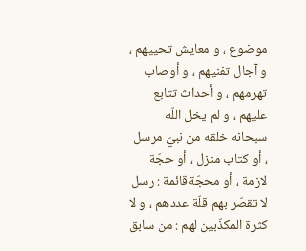موضوع ، و معايش تحييهم ، و آجال تفنيهم ، و أوصاب تهرمهم ، و أحداث تتابع عليهم ، و لم يخل اللّه سبحانه خلقه من نبيّ مرسل ، أو كتاب منزل ، أو حجّة لازمة ، أو محجّةقائمة : رسل لا تقصّر بهم قلّة عددهم ، و لا كثرة المكذّبين لهم : من سابق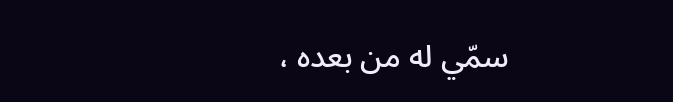سمّي له من بعده ،